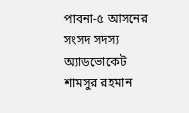পাবনা-৫ আসনের সংসদ সদস্য অ্যাডভোকেট শামসুর রহমান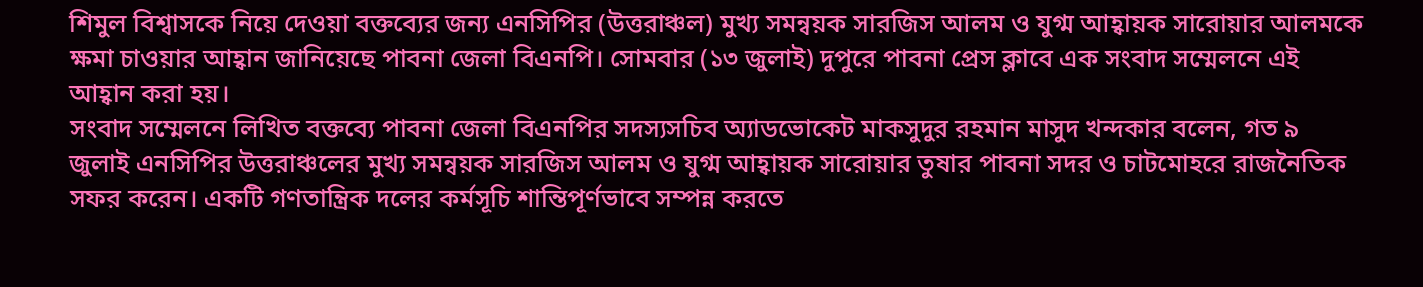শিমুল বিশ্বাসকে নিয়ে দেওয়া বক্তব্যের জন্য এনসিপির (উত্তরাঞ্চল) মুখ্য সমন্বয়ক সারজিস আলম ও যুগ্ম আহ্বায়ক সারোয়ার আলমকে ক্ষমা চাওয়ার আহ্বান জানিয়েছে পাবনা জেলা বিএনপি। সোমবার (১৩ জুলাই) দুপুরে পাবনা প্রেস ক্লাবে এক সংবাদ সম্মেলনে এই আহ্বান করা হয়।
সংবাদ সম্মেলনে লিখিত বক্তব্যে পাবনা জেলা বিএনপির সদস্যসচিব অ্যাডভোকেট মাকসুদুর রহমান মাসুদ খন্দকার বলেন, গত ৯ জুলাই এনসিপির উত্তরাঞ্চলের মুখ্য সমন্বয়ক সারজিস আলম ও যুগ্ম আহ্বায়ক সারোয়ার তুষার পাবনা সদর ও চাটমোহরে রাজনৈতিক সফর করেন। একটি গণতান্ত্রিক দলের কর্মসূচি শান্তিপূর্ণভাবে সম্পন্ন করতে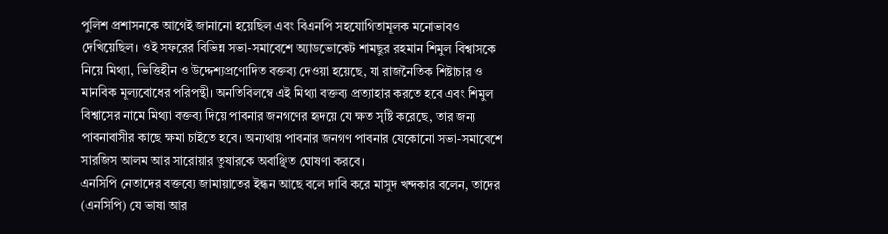পুলিশ প্রশাসনকে আগেই জানানো হয়েছিল এবং বিএনপি সহযোগিতামূলক মনোভাবও দেখিয়েছিল। ওই সফরের বিভিন্ন সভা-সমাবেশে অ্যাডভোকেট শামছুর রহমান শিমুল বিশ্বাসকে নিয়ে মিথ্যা, ভিত্তিহীন ও উদ্দেশ্যপ্রণোদিত বক্তব্য দেওয়া হয়েছে, যা রাজনৈতিক শিষ্টাচার ও মানবিক মূল্যবোধের পরিপন্থী। অনতিবিলম্বে এই মিথ্যা বক্তব্য প্রত্যাহার করতে হবে এবং শিমুল বিশ্বাসের নামে মিথ্যা বক্তব্য দিয়ে পাবনার জনগণের হৃদয়ে যে ক্ষত সৃষ্টি করেছে, তার জন্য পাবনাবাসীর কাছে ক্ষমা চাইতে হবে। অন্যথায় পাবনার জনগণ পাবনার যেকোনো সভা-সমাবেশে সারজিস আলম আর সারোয়ার তুষারকে অবাঞ্ছিত ঘোষণা করবে।
এনসিপি নেতাদের বক্তব্যে জামায়াতের ইন্ধন আছে বলে দাবি করে মাসুদ খন্দকার বলেন, তাদের (এনসিপি) যে ভাষা আর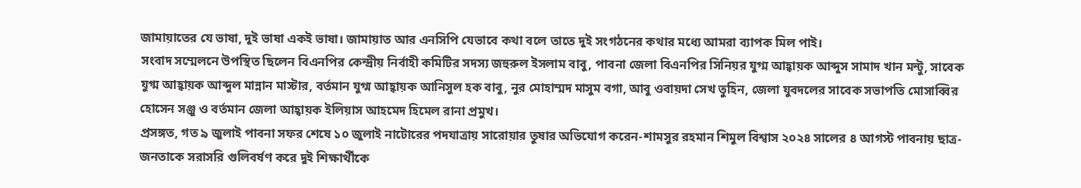জামায়াতের যে ভাষা, দুই ভাষা একই ভাষা। জামায়াত আর এনসিপি যেভাবে কথা বলে তাতে দুই সংগঠনের কথার মধ্যে আমরা ব্যাপক মিল পাই।
সংবাদ সম্মেলনে উপস্থিত ছিলেন বিএনপির কেন্দ্রীয় নির্বাহী কমিটির সদস্য জহুরুল ইসলাম বাবু, পাবনা জেলা বিএনপির সিনিয়র যুগ্ম আহ্বায়ক আব্দুস সামাদ খান মন্টু, সাবেক যুগ্ম আহ্বায়ক আব্দুল মান্নান মাস্টার, বর্তমান যুগ্ম আহ্বায়ক আনিসুল হক বাবু, নুর মোহাম্মদ মাসুম বগা, আবু ওবায়দা সেখ তুহিন, জেলা যুবদলের সাবেক সভাপতি মোসাব্বির হোসেন সঞ্জু ও বর্তমান জেলা আহ্বায়ক ইলিয়াস আহমেদ হিমেল রানা প্রমুখ।
প্রসঙ্গত, গত ৯ জুলাই পাবনা সফর শেষে ১০ জুলাই নাটোরের পদযাত্রায় সারোয়ার তুষার অভিযোগ করেন-শামসুর রহমান শিমুল বিশ্বাস ২০২৪ সালের ৪ আগস্ট পাবনায় ছাত্র-জনতাকে সরাসরি গুলিবর্ষণ করে দুই শিক্ষার্থীকে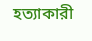হত্যাকারী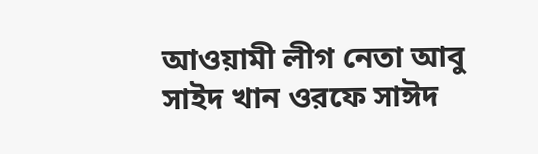আওয়ামী লীগ নেতা আবু সাইদ খান ওরফে সাঈদ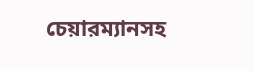চেয়ারম্যানসহ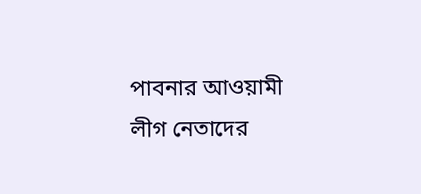পাবনার আওয়ামী লীগ নেতাদের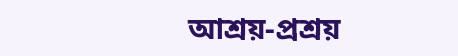আশ্রয়-প্রশ্রয়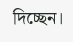দিচ্ছেন।